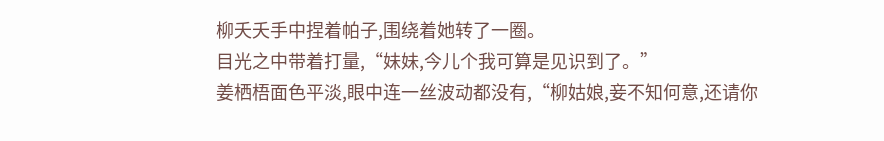柳夭夭手中捏着帕子,围绕着她转了一圈。
目光之中带着打量,“妹妹,今儿个我可算是见识到了。”
姜栖梧面色平淡,眼中连一丝波动都没有,“柳姑娘,妾不知何意,还请你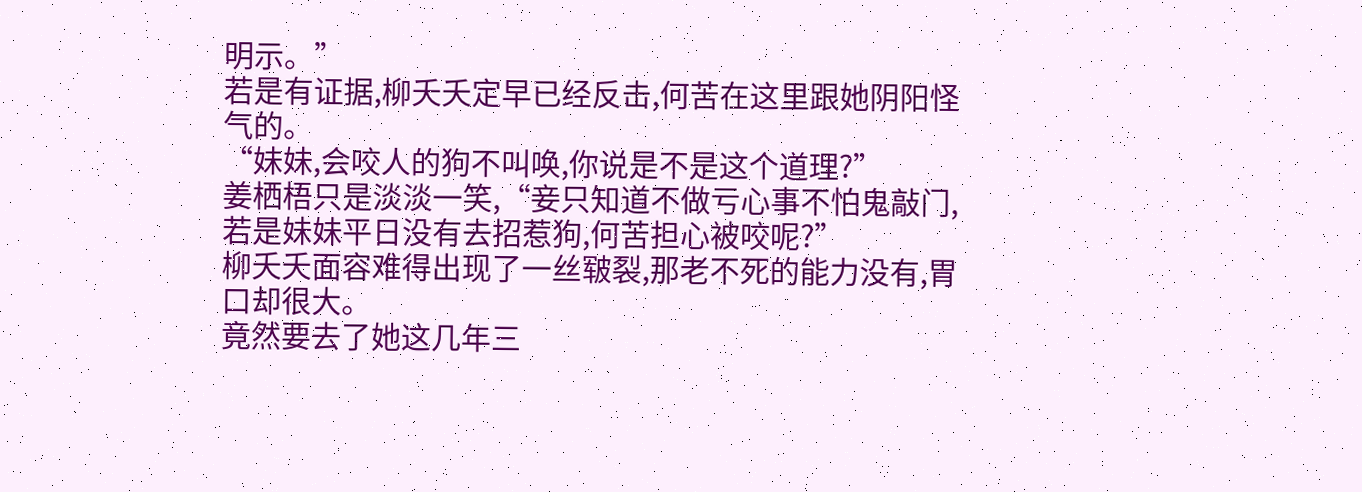明示。”
若是有证据,柳夭夭定早已经反击,何苦在这里跟她阴阳怪气的。
“妹妹,会咬人的狗不叫唤,你说是不是这个道理?”
姜栖梧只是淡淡一笑,“妾只知道不做亏心事不怕鬼敲门,若是妹妹平日没有去招惹狗,何苦担心被咬呢?”
柳夭夭面容难得出现了一丝皲裂,那老不死的能力没有,胃口却很大。
竟然要去了她这几年三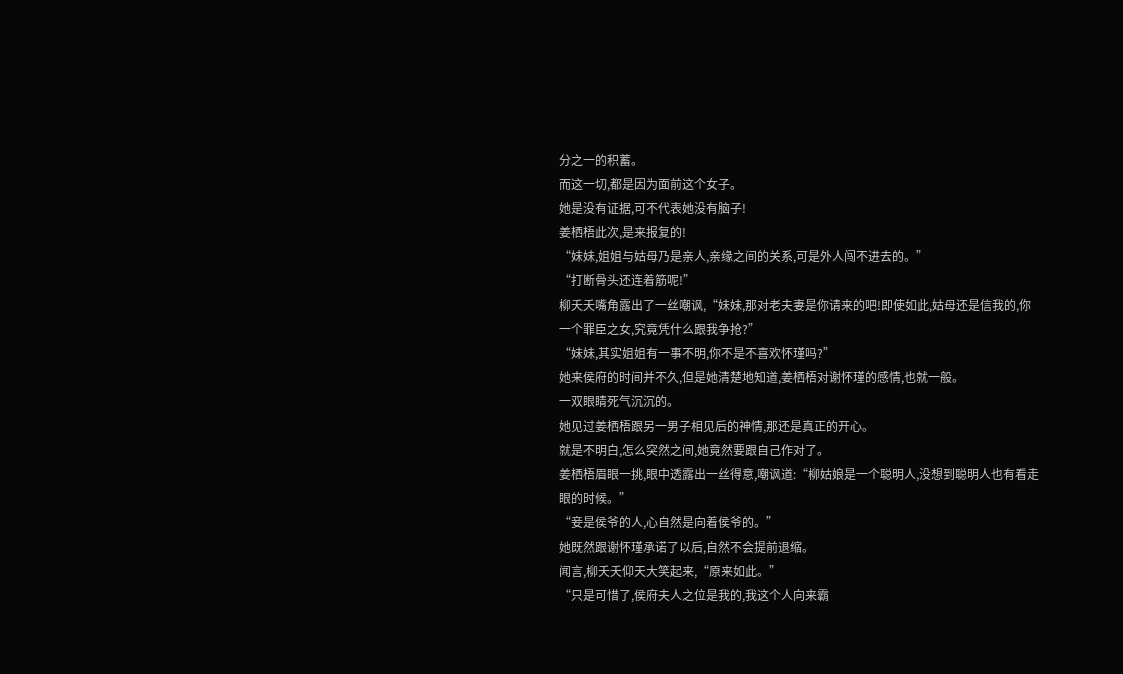分之一的积蓄。
而这一切,都是因为面前这个女子。
她是没有证据,可不代表她没有脑子!
姜栖梧此次,是来报复的!
“妹妹,姐姐与姑母乃是亲人,亲缘之间的关系,可是外人闯不进去的。”
“打断骨头还连着筋呢!”
柳夭夭嘴角露出了一丝嘲讽,“妹妹,那对老夫妻是你请来的吧!即使如此,姑母还是信我的,你一个罪臣之女,究竟凭什么跟我争抢?”
“妹妹,其实姐姐有一事不明,你不是不喜欢怀瑾吗?”
她来侯府的时间并不久,但是她清楚地知道,姜栖梧对谢怀瑾的感情,也就一般。
一双眼睛死气沉沉的。
她见过姜栖梧跟另一男子相见后的神情,那还是真正的开心。
就是不明白,怎么突然之间,她竟然要跟自己作对了。
姜栖梧眉眼一挑,眼中透露出一丝得意,嘲讽道:“柳姑娘是一个聪明人,没想到聪明人也有看走眼的时候。”
“妾是侯爷的人,心自然是向着侯爷的。”
她既然跟谢怀瑾承诺了以后,自然不会提前退缩。
闻言,柳夭夭仰天大笑起来,“原来如此。”
“只是可惜了,侯府夫人之位是我的,我这个人向来霸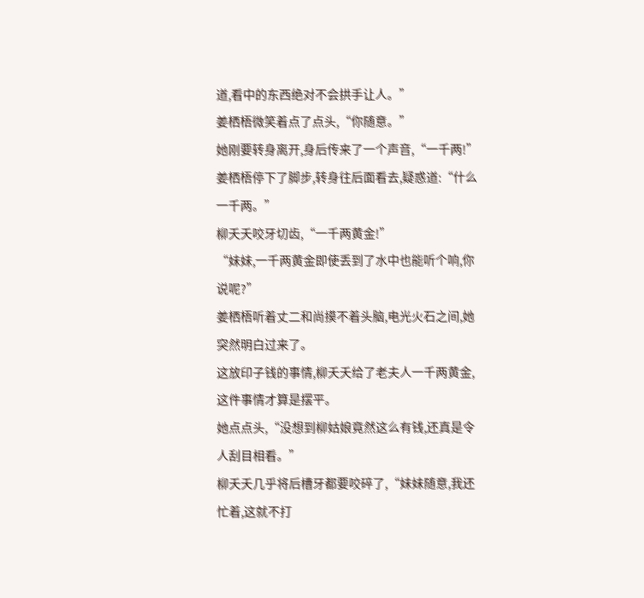道,看中的东西绝对不会拱手让人。”
姜栖梧微笑着点了点头,“你随意。”
她刚要转身离开,身后传来了一个声音,“一千两!”
姜栖梧停下了脚步,转身往后面看去,疑惑道:“什么一千两。”
柳夭夭咬牙切齿,“一千两黄金!”
“妹妹,一千两黄金即使丢到了水中也能听个响,你说呢?”
姜栖梧听着丈二和尚摸不着头脑,电光火石之间,她突然明白过来了。
这放印子钱的事情,柳夭夭给了老夫人一千两黄金,这件事情才算是摆平。
她点点头,“没想到柳姑娘竟然这么有钱,还真是令人刮目相看。”
柳夭夭几乎将后槽牙都要咬碎了,“妹妹随意,我还忙着,这就不打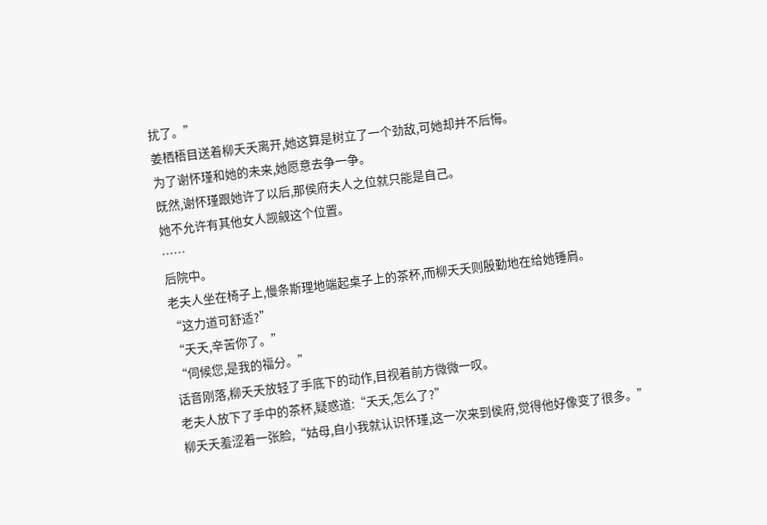扰了。”
姜栖梧目送着柳夭夭离开,她这算是树立了一个劲敌,可她却并不后悔。
为了谢怀瑾和她的未来,她愿意去争一争。
既然,谢怀瑾跟她许了以后,那侯府夫人之位就只能是自己。
她不允许有其他女人觊觎这个位置。
……
后院中。
老夫人坐在椅子上,慢条斯理地端起桌子上的茶杯,而柳夭夭则殷勤地在给她锤肩。
“这力道可舒适?”
“夭夭,辛苦你了。”
“伺候您,是我的福分。”
话音刚落,柳夭夭放轻了手底下的动作,目视着前方微微一叹。
老夫人放下了手中的茶杯,疑惑道:“夭夭,怎么了?”
柳夭夭羞涩着一张脸,“姑母,自小我就认识怀瑾,这一次来到侯府,觉得他好像变了很多。”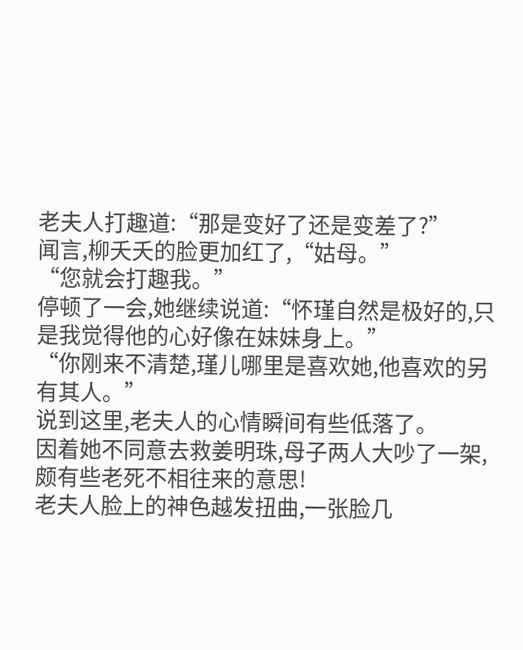老夫人打趣道:“那是变好了还是变差了?”
闻言,柳夭夭的脸更加红了,“姑母。”
“您就会打趣我。”
停顿了一会,她继续说道:“怀瑾自然是极好的,只是我觉得他的心好像在妹妹身上。”
“你刚来不清楚,瑾儿哪里是喜欢她,他喜欢的另有其人。”
说到这里,老夫人的心情瞬间有些低落了。
因着她不同意去救姜明珠,母子两人大吵了一架,颇有些老死不相往来的意思!
老夫人脸上的神色越发扭曲,一张脸几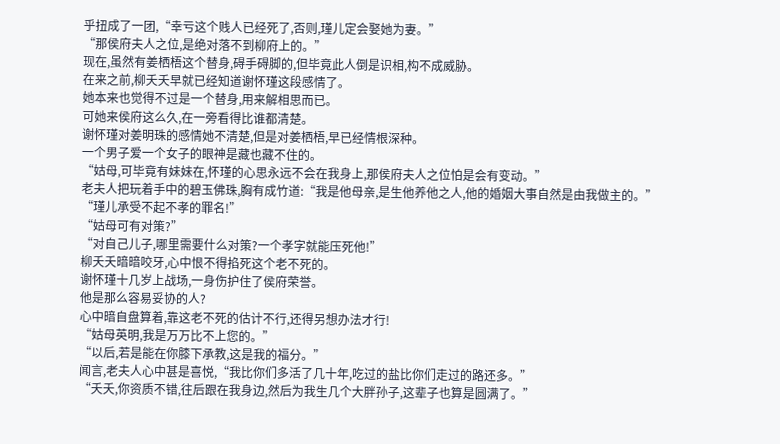乎扭成了一团,“幸亏这个贱人已经死了,否则,瑾儿定会娶她为妻。”
“那侯府夫人之位,是绝对落不到柳府上的。”
现在,虽然有姜栖梧这个替身,碍手碍脚的,但毕竟此人倒是识相,构不成威胁。
在来之前,柳夭夭早就已经知道谢怀瑾这段感情了。
她本来也觉得不过是一个替身,用来解相思而已。
可她来侯府这么久,在一旁看得比谁都清楚。
谢怀瑾对姜明珠的感情她不清楚,但是对姜栖梧,早已经情根深种。
一个男子爱一个女子的眼神是藏也藏不住的。
“姑母,可毕竟有妹妹在,怀瑾的心思永远不会在我身上,那侯府夫人之位怕是会有变动。”
老夫人把玩着手中的碧玉佛珠,胸有成竹道:“我是他母亲,是生他养他之人,他的婚姻大事自然是由我做主的。”
“瑾儿承受不起不孝的罪名!”
“姑母可有对策?”
“对自己儿子,哪里需要什么对策?一个孝字就能压死他!”
柳夭夭暗暗咬牙,心中恨不得掐死这个老不死的。
谢怀瑾十几岁上战场,一身伤护住了侯府荣誉。
他是那么容易妥协的人?
心中暗自盘算着,靠这老不死的估计不行,还得另想办法才行!
“姑母英明,我是万万比不上您的。”
“以后,若是能在你膝下承教,这是我的福分。”
闻言,老夫人心中甚是喜悦,“我比你们多活了几十年,吃过的盐比你们走过的路还多。”
“夭夭,你资质不错,往后跟在我身边,然后为我生几个大胖孙子,这辈子也算是圆满了。”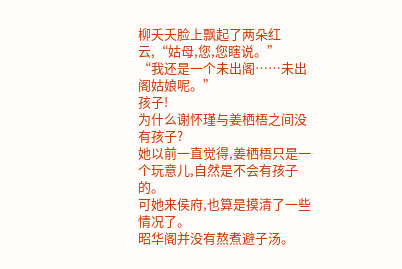柳夭夭脸上飘起了两朵红云,“姑母,您,您瞎说。”
“我还是一个未出阁……未出阁姑娘呢。”
孩子!
为什么谢怀瑾与姜栖梧之间没有孩子?
她以前一直觉得,姜栖梧只是一个玩意儿,自然是不会有孩子的。
可她来侯府,也算是摸清了一些情况了。
昭华阁并没有熬煮避子汤。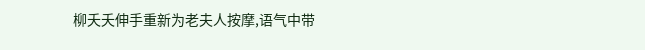柳夭夭伸手重新为老夫人按摩,语气中带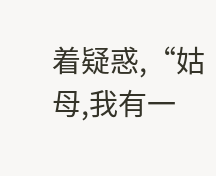着疑惑,“姑母,我有一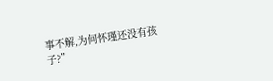事不解,为何怀瑾还没有孩子?”